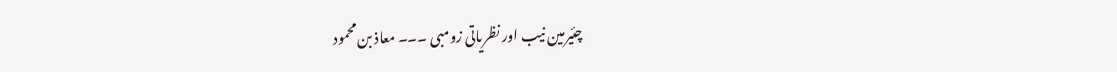چئیرمین نیب اور نظریاتی زومبی ۔۔۔ معاذ بن محمود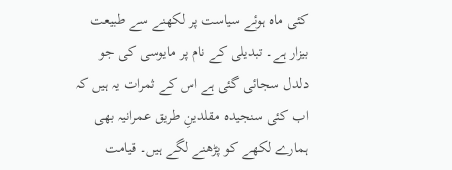کئی ماہ ہوئے سیاست پر لکھنے سے طبیعت بیزار ہے۔ تبدیلی کے نام پر مایوسی کی جو دلدل سجائی گئی ہے اس کے ثمرات یہ ہیں کہ اب کئی سنجیدہ مقلدینِ طریق عمرانیہ بھی ہمارے لکھے کو پڑھنے لگے ہیں۔ قیامت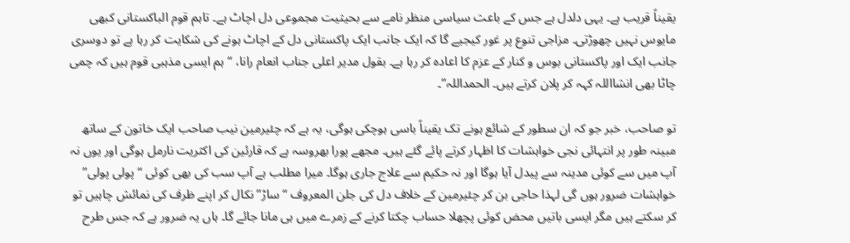یقیناً قریب ہے۔ یہی دلدل ہے جس کے باعث سیاسی منظر نامے سے بحیثیت مجموعی دل اچاٹ ہے۔ تاہم قوم الباکستانی کبھی مایوس نہیں چھوڑتی۔ مزاجی تنوع پر غور کیجیے گا کہ ایک جانب ایک پاکستانی دل کے اچاٹ ہونے کی شکایت کر رہا ہے تو دوسری جانب ایک اور پاکستانی بوس و کنار کے عزم کا اعادہ کر رہا ہے۔ بقول مدیر اعلی جناب انعام رانا، “ہم ایسی مذہبی قوم ہیں کہ چمی چاٹا بھی انشااللہ کہہ کر پلان کرتے ہیں۔ الحمداللہ”۔

تو صاحب، خبر جو کہ ان سطور کے شائع ہونے تک یقیناً باسی ہوچکی ہوگی، یہ ہے کہ چئیرمین نیب صاحب ایک خاتون کے ساتھ مبینہ طور پر انتہائی نجی خواہشات کا اظہار کرتے پائے گئے ہیں۔ مجھے پورا بھروسہ ہے کہ قارئین کی اکثریت نارمل ہوگی اور یوں نہ آپ میں سے کوئی مدینہ سے پیدل آیا ہوگا اور نہ حکیم سے علاج جاری ہوگا۔ میرا مطلب ہے آپ سب کی بھی کوئی “پولی پولی” خواہشات ضرور ہوں گی لہذا حاجی بن کر چئیرمین کے خلاف دل کی جلن المعروف “ساڑ” نکال کر اپنے ظرف کی نمائش چاہیں تو کر سکتے ہیں مگر ایسی باتیں محض کوئی پچھلا حساب چکتا کرنے کے زمرے میں ہی مانا جائے گا۔ ہاں یہ ضرور ہے کہ جس طرح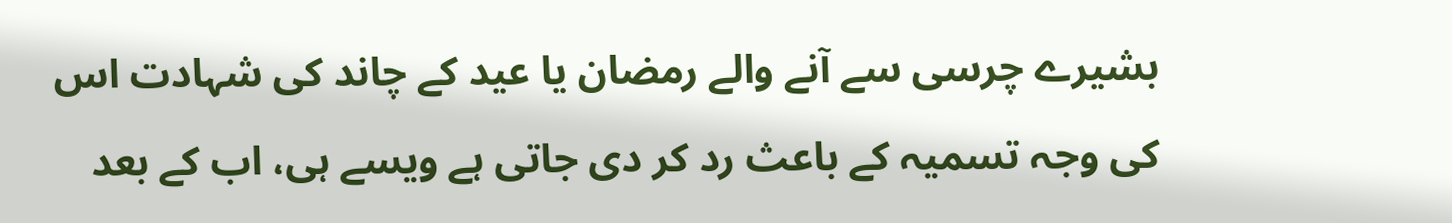بشیرے چرسی سے آنے والے رمضان یا عید کے چاند کی شہادت اس کی وجہ تسمیہ کے باعث رد کر دی جاتی ہے ویسے ہی، اب کے بعد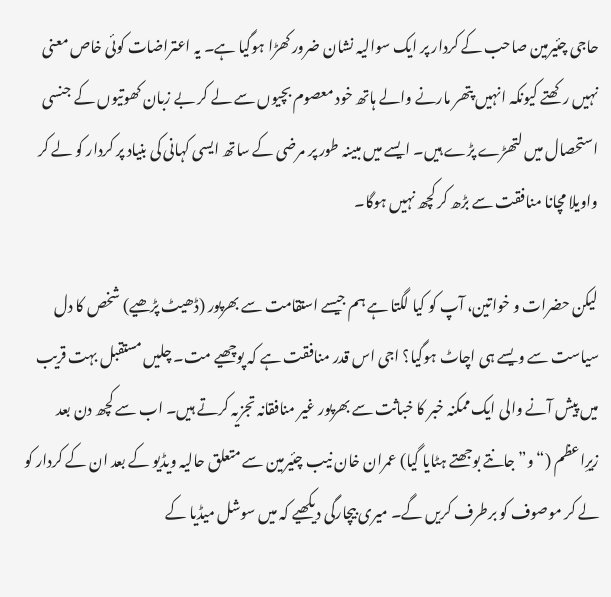حاجی چئیرمین صاحب کے کردار پر ایک سوالیہ نشان ضرور کھڑا ہوگیا ہے۔ یہ اعتراضات کوئی خاص معنی نہیں رکھتے کیونکہ انہیں پتھر مارنے والے ہاتھ خود معصوم بچیوں سے لے کر بے زبان کھوتیوں کے جنسی استحصال میں لتھڑے پڑے ہیں۔ ایسے میں مبینہ طور پر مرضی کے ساتھ ایسی کہانی کی بنیاد پر کردار کو لے کر واویلا مچانا منافقت سے بڑھ کر کچھ نہیں ہوگا۔

لیکن حضرات و خواتین، آپ کو کیا لگتا ہے ہم جیسے استقامت سے بھرپور (ڈھیٹ پڑھیے) شخص کا دل سیاست سے ویسے ہی اچاٹ ہوگیا؟ اجی اس قدر منافقت ہے کہ پوچھیے مت۔ چلیں مستقبل بہت قریب میں پیش آنے والی ایک ممکنہ خبر کا خباثت سے بھرپور غیر منافقانہ تجزیہ کرتے ہیں۔ اب سے کچھ دن بعد زیرِاعظم (“و” جانتے بوجھتے ہٹایا گیا) عمران خان نیب چئیرمین سے متعلق حالیہ ویڈیو کے بعد ان کے کردار کو لے کر موصوف کو برطرف کریں گے۔ میری بیچارگی دیکھیے کہ میں سوشل میڈیا کے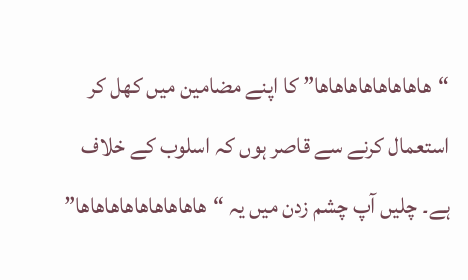“ھاھاھاھاھاھاھاھا” کا اپنے مضامین میں کھل کر استعمال کرنے سے قاصر ہوں کہ اسلوب کے خلاف ہے۔ چلیں آپ چشم زدن میں یہ “ھاھاھاھاھاھاھاھاھا”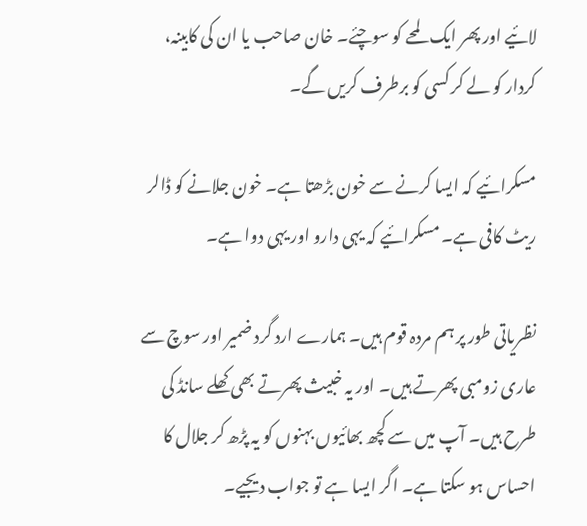لائیے اور پھر ایک لمحے کو سوچئے۔ خان صاحب یا ان کی کابینہ، کردار کو لے کر کسی کو برطرف کریں گے۔

مسکرائیے کہ ایسا کرنے سے خون بڑھتا ہے۔ خون جلانے کو ڈالر ریٹ کافی ہے۔ مسکرائیے کہ یہی دارو اور یہی دوا ہے۔

نظریاتی طور پر ہم مردہ قوم ہیں۔ ہمارے ارد گرد ضمیر اور سوچ سے عاری زومبی پھرتے ہیں۔ اور یہ خبیث پھرتے بھی کھلے سانڈ کی طرح ہیں۔ آپ میں سے کچھ بھائیوں بہنوں کو یہ پڑھ کر جلال کا احساس ہو سکتا ہے۔ اگر ایسا ہے تو جواب دیجیے۔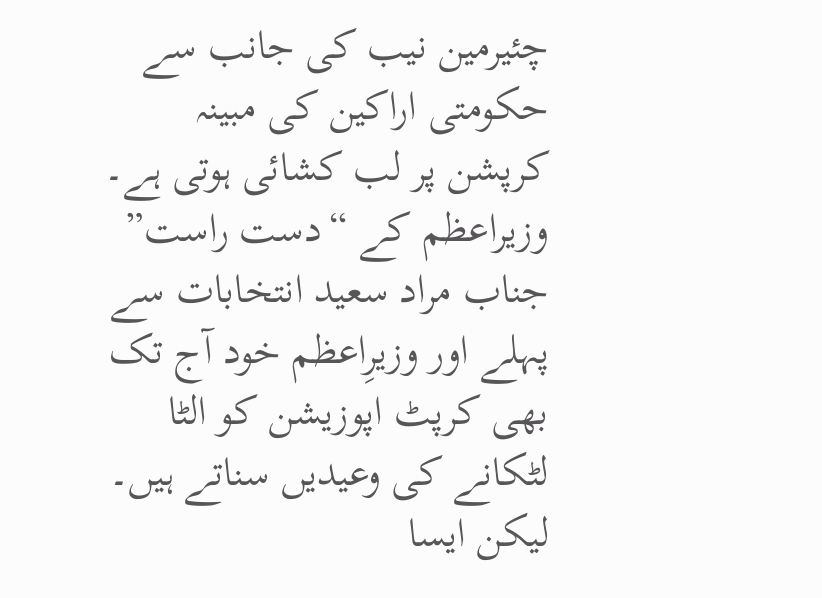چئیرمین نیب کی جانب سے حکومتی اراکین کی مبینہ کرپشن پر لب کشائی ہوتی ہے۔ وزیراعظم کے “دست راست” جناب مراد سعید انتخابات سے پہلے اور وزیرِاعظم خود آج تک بھی کرپٹ اپوزیشن کو الٹا لٹکانے کی وعیدیں سناتے ہیں۔ لیکن ایسا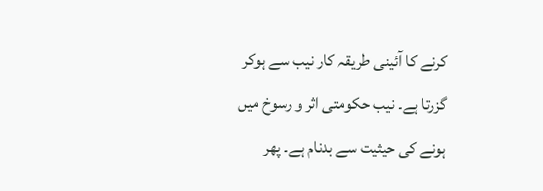کرنے کا آئینی طریقہ کار نیب سے ہوکر گزرتا ہے۔ نیب حکومتی اثر و رسوخ میں ہونے کی حیثیت سے بدنام ہے۔ پھر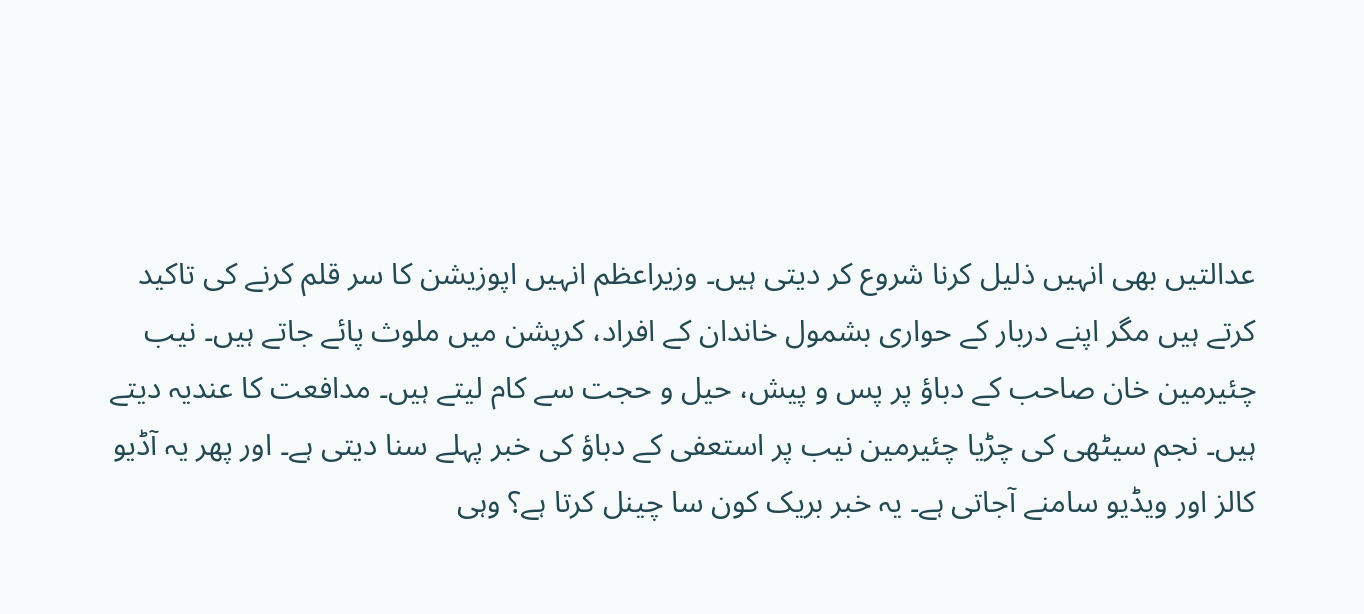عدالتیں بھی انہیں ذلیل کرنا شروع کر دیتی ہیں۔ وزیراعظم انہیں اپوزیشن کا سر قلم کرنے کی تاکید کرتے ہیں مگر اپنے دربار کے حواری بشمول خاندان کے افراد، کرپشن میں ملوث پائے جاتے ہیں۔ نیب چئیرمین خان صاحب کے دباؤ پر پس و پیش، حیل و حجت سے کام لیتے ہیں۔ مدافعت کا عندیہ دیتے ہیں۔ نجم سیٹھی کی چڑیا چئیرمین نیب پر استعفی کے دباؤ کی خبر پہلے سنا دیتی ہے۔ اور پھر یہ آڈیو کالز اور ویڈیو سامنے آجاتی ہے۔ یہ خبر بریک کون سا چینل کرتا ہے؟ وہی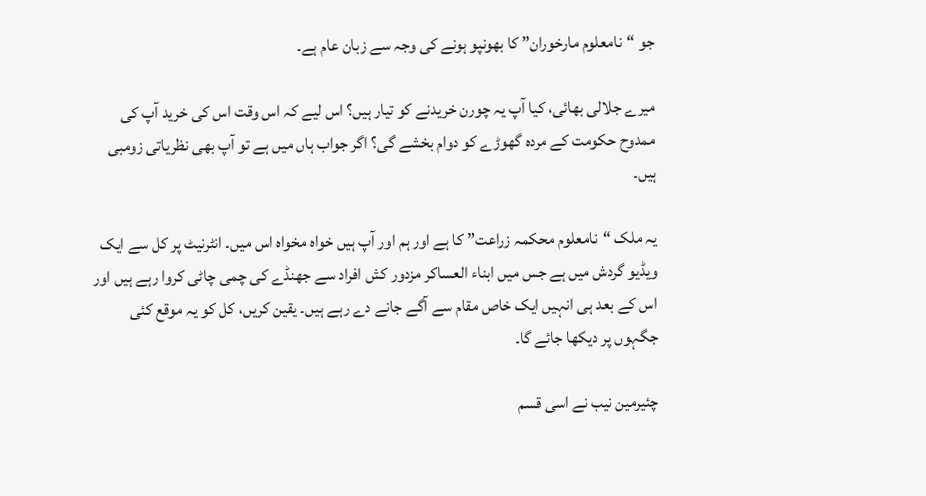جو “نامعلوم مارخوران” کا بھونپو ہونے کی وجہ سے زبان عام ہے۔

میرے جلالی بھائی، کیا آپ یہ چورن خریدنے کو تیار ہیں؟ اس لیے کہ اس وقت اس کی خرید آپ کی ممدوح حکومت کے مردہ گھوڑے کو دوام بخشے گی؟ اگر جواب ہاں میں ہے تو آپ بھی نظریاتی زومبی ہیں۔

یہ ملک “نامعلوم محکمہ زراعت” کا ہے اور ہم اور آپ ہیں خواہ مخواہ اس میں۔ انٹرنیٹ پر کل سے ایک ویڈیو گردش میں ہے جس میں ابناء العساکر مزدور کش افراد سے جھنڈے کی چمی چاٹی کروا رہے ہیں اور اس کے بعد ہی انہیں ایک خاص مقام سے آگے جانے دے رہے ہیں۔ یقین کریں، کل کو یہ موقع کئی جگہوں پر دیکھا جائے گا۔

چئیرمین نیب نے اسی قسم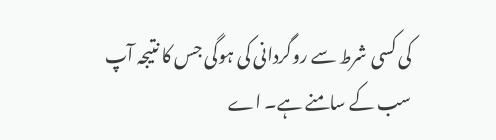کی کسی شرط سے روگردانی کی ہوگی جس کا نتیجہ آپ سب کے سامنے ہے۔ اے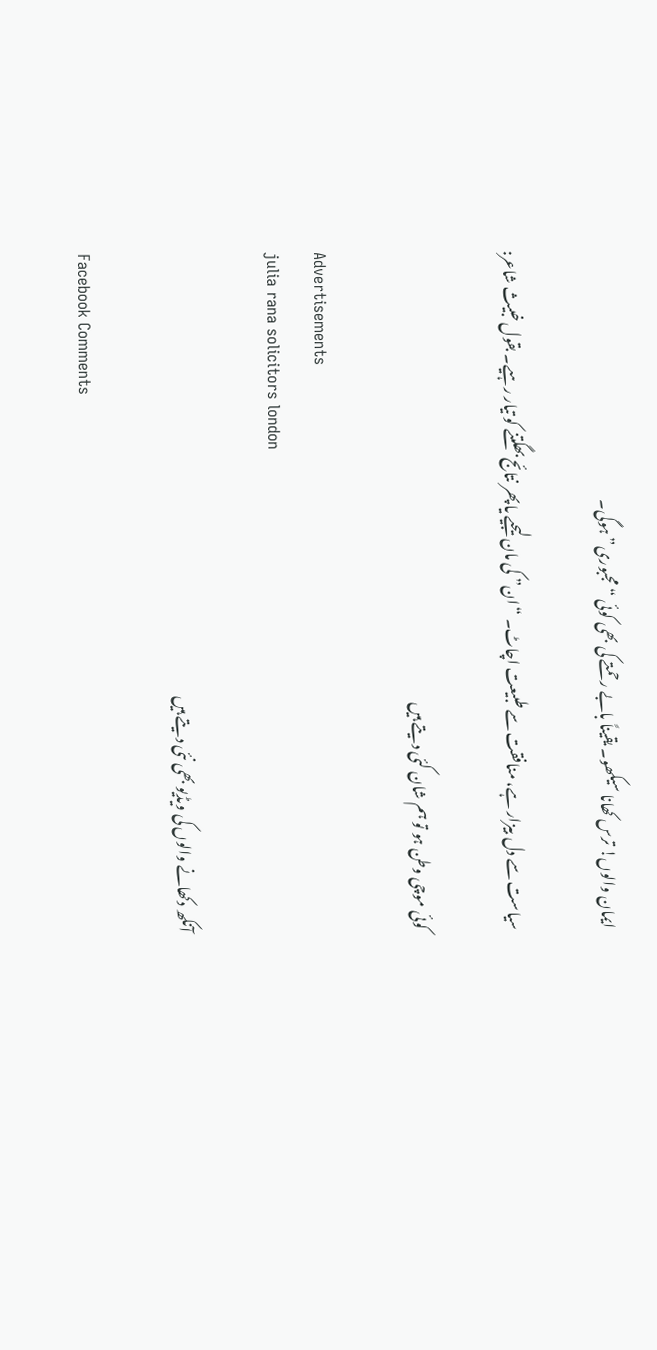ایمان والوں! ترس کھانا سیکھو۔ یقیناً بابے رحمتے کی بھی کوئی “مجبوری” ہوگی۔

سیاست سے دل بیزار ہے، منافقت سے طبیعت اچاٹ۔ “ان” کی مان لیجیے یا پھر نتائج بھگتنے کو تیار رہیے۔ بقول خبیث شاعر:

کوئی موچی وطن ہو تو ہم شان کئی دیتے ہیں

Advertisements
julia rana solicitors london

آنکھ دکھانے والوں کی ویڈیو بھی نئی دیتے ہیں

Facebook Comments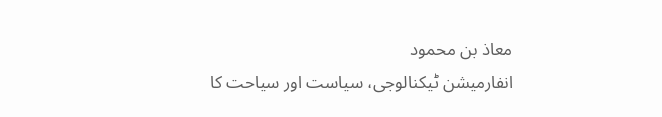معاذ بن محمود
انفارمیشن ٹیکنالوجی، سیاست اور سیاحت کا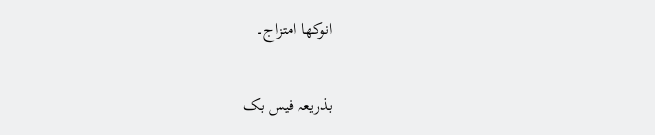انوکھا امتزاج۔

بذریعہ فیس بک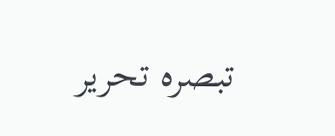تبصرہ تحریر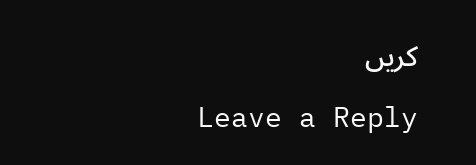کریں

Leave a Reply